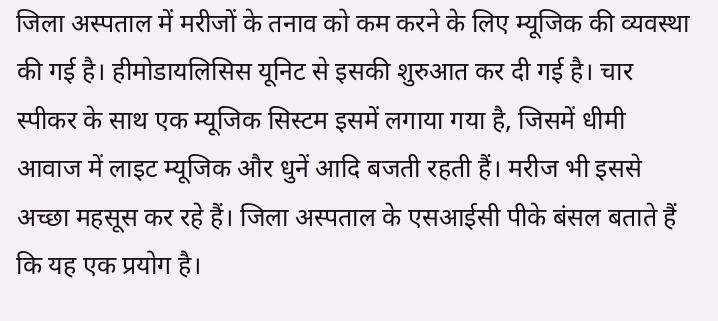जिला अस्पताल में मरीजों के तनाव को कम करने के लिए म्यूजिक की व्यवस्था की गई है। हीमोडायलिसिस यूनिट से इसकी शुरुआत कर दी गई है। चार स्पीकर के साथ एक म्यूजिक सिस्टम इसमें लगाया गया है, जिसमें धीमी आवाज में लाइट म्यूजिक और धुनें आदि बजती रहती हैं। मरीज भी इससे अच्छा महसूस कर रहे हैं। जिला अस्पताल के एसआईसी पीके बंसल बताते हैं कि यह एक प्रयोग है।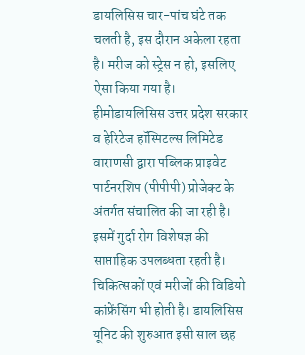डायलिसिस चार-पांच घंटे तक चलती है, इस दौरान अकेला रहता है। मरीज को स्ट्रेस न हो, इसलिए ऐसा किया गया है।
हीमोडायलिसिस उत्तर प्रदेश सरकार व हेरिटेज हॉस्पिटल्स लिमिटेड वाराणसी द्वारा पब्लिक प्राइवेट पार्टनरशिप (पीपीपी) प्रोजेक्ट के अंतर्गत संचालित की जा रही है। इसमें गुर्दा रोग विशेषज्ञ की साप्ताहिक उपलब्धता रहती है। चिकित्सकों एवं मरीजों की विडियो कांफ्रेंसिंग भी होती है। डायलिसिस यूनिट की शुरुआत इसी साल छह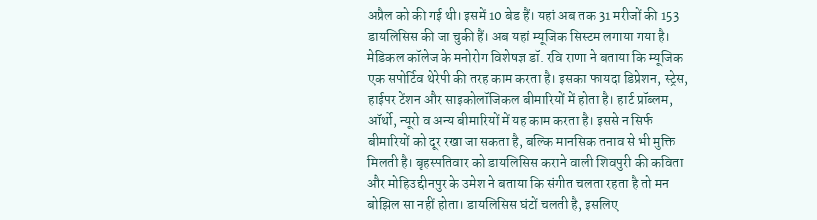अप्रैल को की गई थी। इसमें 10 बेड हैं। यहां अब तक 31 मरीजों की 153 डायलिसिस की जा चुकी हैं। अब यहां म्यूजिक सिस्टम लगाया गया है।
मेडिकल कॉलेज के मनोरोग विशेषज्ञ डॉ. रवि राणा ने बताया कि म्यूजिक एक सपोर्टिव थेरेपी की तरह काम करता है। इसका फायदा डिप्रेशन, स्ट्रेस, हाईपर टेंशन और साइकोलॉजिकल बीमारियों में होता है। हार्ट प्रॉब्लम, ऑर्थो, न्यूरो व अन्य बीमारियों में यह काम करता है। इससे न सिर्फ बीमारियों को दूर रखा जा सकता है, बल्कि मानसिक तनाव से भी मुक्ति मिलती है। बृहस्पतिवार को डायलिसिस कराने वाली शिवपुरी की कविता और मोहिउद्दीनपुर के उमेश ने बताया कि संगीत चलता रहता है तो मन बोझिल सा नहीं होता। डायलिसिस घंटों चलती है, इसलिए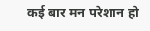कई बार मन परेशान हो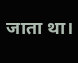जाता था।